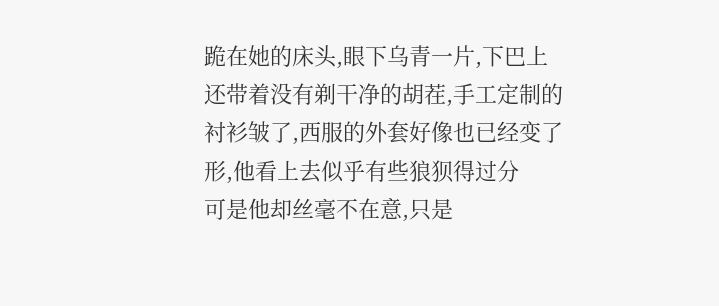跪在她的床头,眼下乌青一片,下巴上还带着没有剃干净的胡茬,手工定制的衬衫皱了,西服的外套好像也已经变了形,他看上去似乎有些狼狈得过分
可是他却丝毫不在意,只是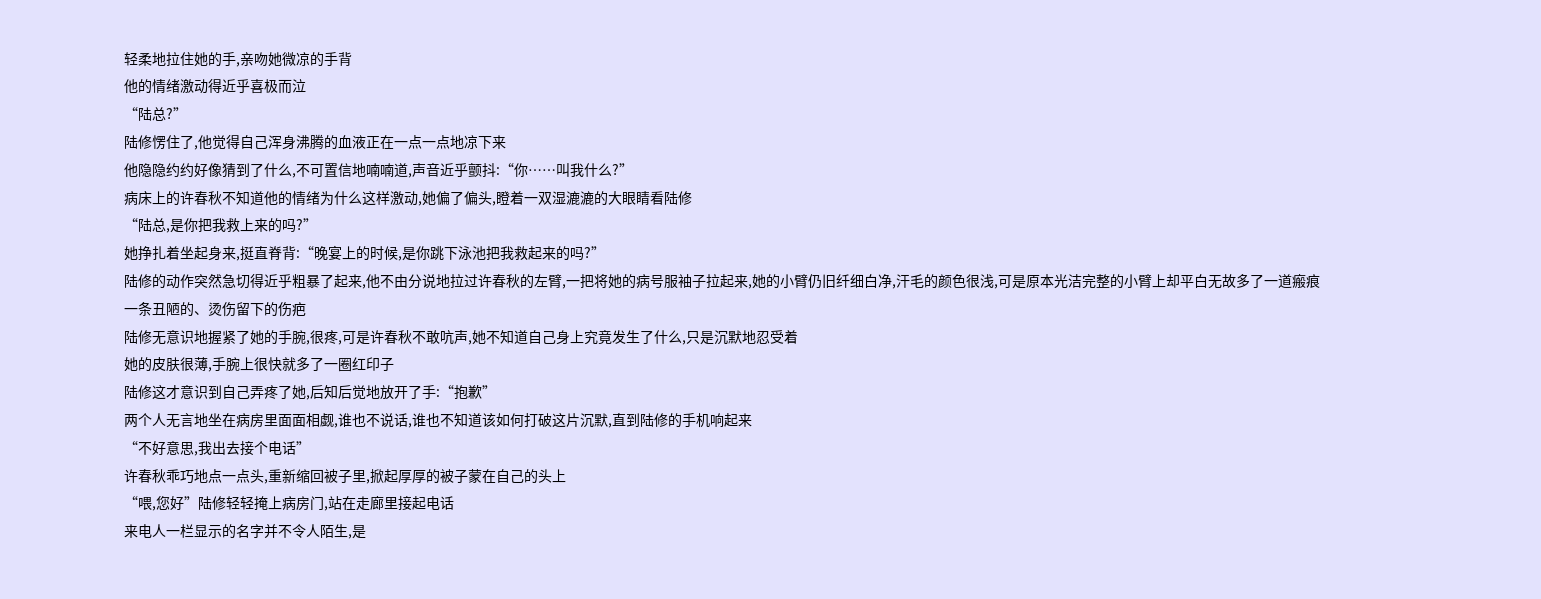轻柔地拉住她的手,亲吻她微凉的手背
他的情绪激动得近乎喜极而泣
“陆总?”
陆修愣住了,他觉得自己浑身沸腾的血液正在一点一点地凉下来
他隐隐约约好像猜到了什么,不可置信地喃喃道,声音近乎颤抖:“你……叫我什么?”
病床上的许春秋不知道他的情绪为什么这样激动,她偏了偏头,瞪着一双湿漉漉的大眼睛看陆修
“陆总,是你把我救上来的吗?”
她挣扎着坐起身来,挺直脊背:“晚宴上的时候,是你跳下泳池把我救起来的吗?”
陆修的动作突然急切得近乎粗暴了起来,他不由分说地拉过许春秋的左臂,一把将她的病号服袖子拉起来,她的小臂仍旧纤细白净,汗毛的颜色很浅,可是原本光洁完整的小臂上却平白无故多了一道瘢痕
一条丑陋的、烫伤留下的伤疤
陆修无意识地握紧了她的手腕,很疼,可是许春秋不敢吭声,她不知道自己身上究竟发生了什么,只是沉默地忍受着
她的皮肤很薄,手腕上很快就多了一圈红印子
陆修这才意识到自己弄疼了她,后知后觉地放开了手:“抱歉”
两个人无言地坐在病房里面面相觑,谁也不说话,谁也不知道该如何打破这片沉默,直到陆修的手机响起来
“不好意思,我出去接个电话”
许春秋乖巧地点一点头,重新缩回被子里,掀起厚厚的被子蒙在自己的头上
“喂,您好”陆修轻轻掩上病房门,站在走廊里接起电话
来电人一栏显示的名字并不令人陌生,是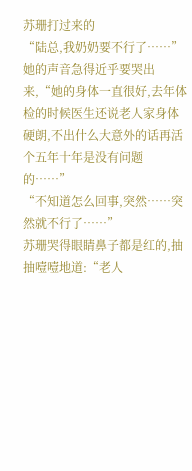苏珊打过来的
“陆总,我奶奶要不行了……”她的声音急得近乎要哭出来,“她的身体一直很好,去年体检的时候医生还说老人家身体硬朗,不出什么大意外的话再活个五年十年是没有问题的……”
“不知道怎么回事,突然……突然就不行了……”
苏珊哭得眼睛鼻子都是红的,抽抽噎噎地道:“老人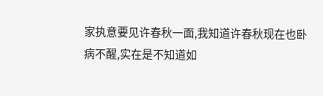家执意要见许春秋一面,我知道许春秋现在也卧病不醒,实在是不知道如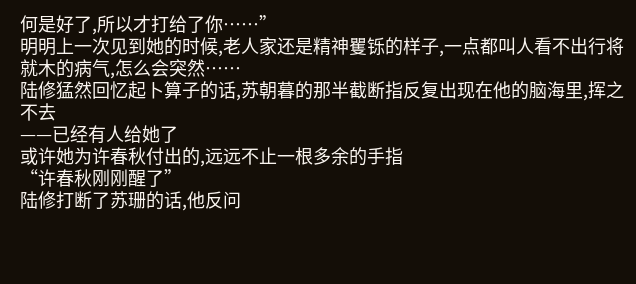何是好了,所以才打给了你……”
明明上一次见到她的时候,老人家还是精神矍铄的样子,一点都叫人看不出行将就木的病气,怎么会突然……
陆修猛然回忆起卜算子的话,苏朝暮的那半截断指反复出现在他的脑海里,挥之不去
——已经有人给她了
或许她为许春秋付出的,远远不止一根多余的手指
“许春秋刚刚醒了”
陆修打断了苏珊的话,他反问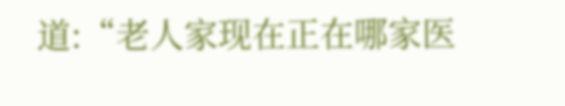道:“老人家现在正在哪家医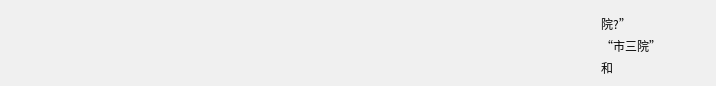院?”
“市三院”
和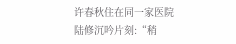许春秋住在同一家医院
陆修沉吟片刻:“稍